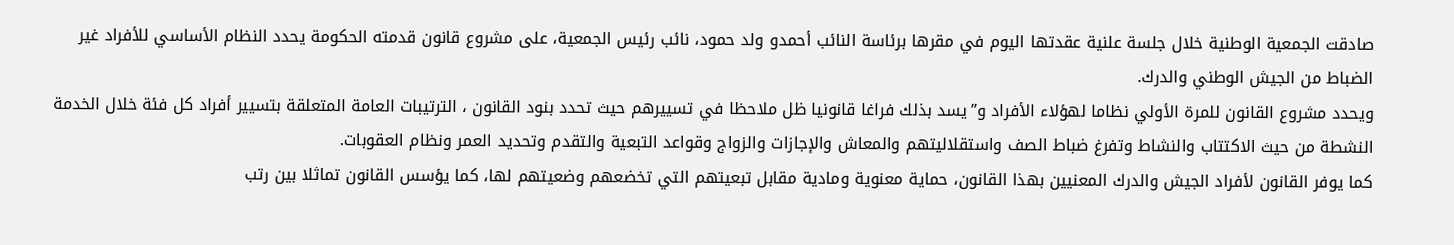صادقت الجمعية الوطنية خلال جلسة علنية عقدتها اليوم في مقرها برئاسة النائب أحمدو ولد حمود، نائب رئيس الجمعية، على مشروع قانون قدمته الحكومة يحدد النظام الأساسي للأفراد غير الضباط من الجيش الوطني والدرك.
ويحدد مشروع القانون للمرة الأولي نظاما لهؤلاء الأفراد و”يسد بذلك فراغا قانونيا ظل ملاحظا في تسييرهم حيث تحدد بنود القانون ، الترتيبات العامة المتعلقة بتسيير أفراد كل فئة خلال الخدمة النشطة من حيث الاكتتاب والنشاط وتفرغ ضباط الصف واستقلاليتهم والمعاش والإجازات والزواج وقواعد التبعية والتقدم وتحديد العمر ونظام العقوبات.
كما يوفر القانون لأفراد الجيش والدرك المعنيين بهذا القانون، حماية معنوية ومادية مقابل تبعيتهم التي تخضعهم وضعيتهم لها، كما يؤسس القانون تماثلا بين رتب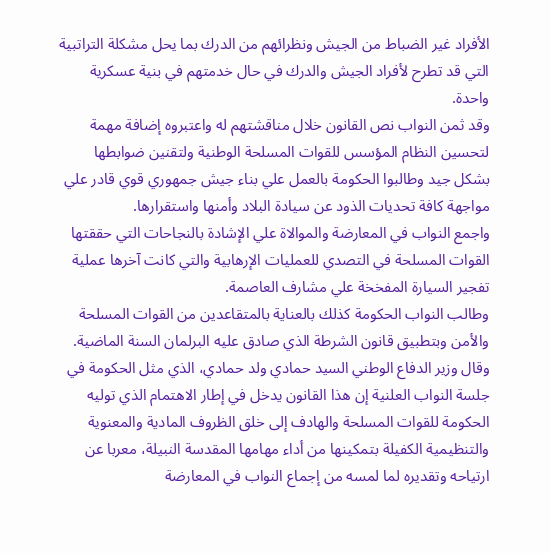الأفراد غير الضباط من الجيش ونظرائهم من الدرك بما يحل مشكلة التراتبية التي قد تطرح لأفراد الجيش والدرك في حال خدمتهم في بنية عسكرية واحدة.
وقد ثمن النواب نص القانون خلال مناقشتهم له واعتبروه إضافة مهمة لتحسين النظام المؤسس للقوات المسلحة الوطنية ولتقنين ضوابطها بشكل جيد وطالبوا الحكومة بالعمل علي بناء جيش جمهوري قوي قادر علي مواجهة كافة تحديات الذود عن سيادة البلاد وأمنها واستقرارها.
واجمع النواب في المعارضة والموالاة علي الإشادة بالنجاحات التي حققتها القوات المسلحة في التصدي للعمليات الإرهابية والتي كانت آخرها عملية تفجير السيارة المفخخة علي مشارف العاصمة.
وطالب النواب الحكومة كذلك بالعناية بالمتقاعدين من القوات المسلحة والأمن وبتطبيق قانون الشرطة الذي صادق عليه البرلمان السنة الماضية.
وقال وزير الدفاع الوطني السيد حمادي ولد حمادي، الذي مثل الحكومة في جلسة النواب العلنية إن هذا القانون يدخل في إطار الاهتمام الذي توليه الحكومة للقوات المسلحة والهادف إلى خلق الظروف المادية والمعنوية والتنظيمية الكفيلة بتمكينها من أداء مهامها المقدسة النبيلة، معربا عن ارتياحه وتقديره لما لمسه من إجماع النواب في المعارضة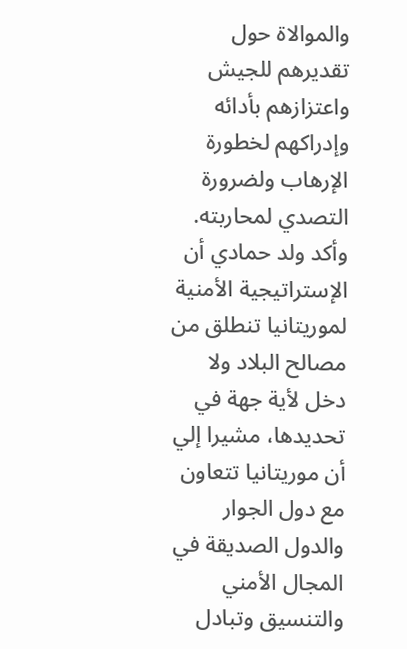والموالاة حول تقديرهم للجيش واعتزازهم بأدائه وإدراكهم لخطورة الإرهاب ولضرورة التصدي لمحاربته.
وأكد ولد حمادي أن الإستراتيجية الأمنية لموريتانيا تنطلق من مصالح البلاد ولا دخل لأية جهة في تحديدها، مشيرا إلي أن موريتانيا تتعاون مع دول الجوار والدول الصديقة في المجال الأمني والتنسيق وتبادل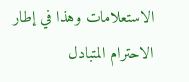الاستعلامات وهذا في إطار الاحترام المتبادل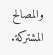والمصالح المشتركة.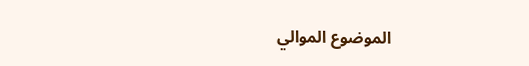الموضوع الموالي